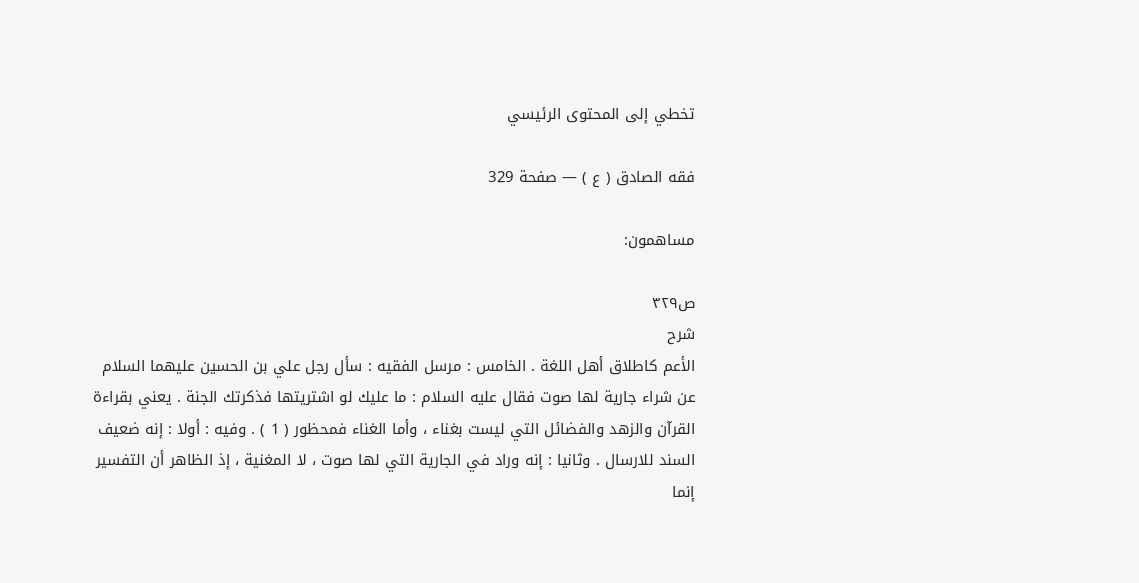تخطي إلى المحتوى الرئيسي

فقه الصادق ( ع ) — صفحة 329

مساهمون:

ص٣٢٩
شرح
الأعم كاطلاق أهل اللغة . الخامس : مرسل الفقيه : سأل رجل علي بن الحسين عليهما السلام عن شراء جارية لها صوت فقال عليه السلام : ما عليك لو اشتريتها فذكرتك الجنة . يعني بقراءة القرآن والزهد والفضائل التي ليست بغناء ، وأما الغناء فمحظور ( 1 ) . وفيه : أولا : إنه ضعيف السند للارسال . وثانيا : إنه وراد في الجارية التي لها صوت ، لا المغنية ، إذ الظاهر أن التفسير إنما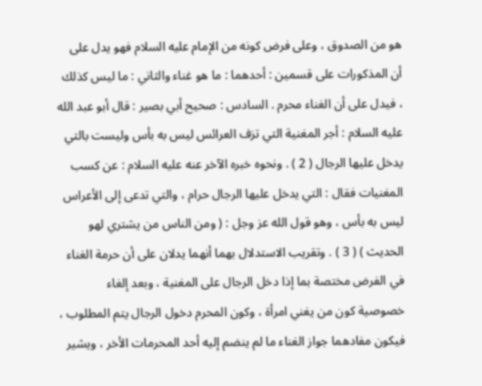هو من الصدوق ، وعلى فرض كونه من الإمام عليه السلام فهو يدل على أن المذكورات على قسمين : أحدهما : ما هو غناء والثاني : ما ليس كذلك ، فيدل على أن الغناء محرم . السادس : صحيح أبي بصير : قال أبو عبد الله عليه السلام : أجر المغنية التي تزف العرائس ليس به بأس وليست بالتي يدخل عليها الرجال ( 2 ) . ونحوه خبره الآخر عنه عليه السلام : عن كسب المغنيات فقال : التي يدخل عليها الرجال حرام ، والتي تدعى إلى الأعراس ليس به بأس ، وهو قول الله عز وجل : ( ومن الناس من يشتري لهو الحديث ) ( 3 ) . وتقريب الاستدلال بهما أنهما يدلان على أن حرمة الغناء في الفرض مختصة بما إذا دخل الرجال على المغنية ، وبعد إلغاء خصوصية كون من يغني امرأة ، وكون المحرم دخول الرجال يتم المطلوب ، فيكون مفادهما جواز الغناء ما لم ينضم إليه أحد المحرمات الأخر ، ويشير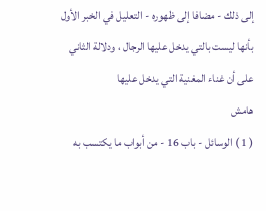إلى ذلك - مضافا إلى ظهوره - التعليل في الخبر الأول بأنها ليست بالتي يدخل عليها الرجال ، ودلالة الثاني على أن غناء المغنية التي يدخل عليها
هامش
( 1 ) الوسائل - باب 16 - من أبواب ما يكتسب به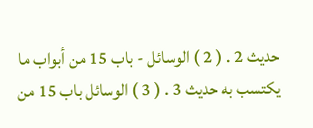حديث 2 . ( 2 ) الوسائل - باب 15 من أبواب ما يكتسب به حديث 3 . ( 3 ) الوسائل باب 15 من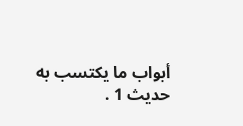أبواب ما يكتسب به حديث 1 .